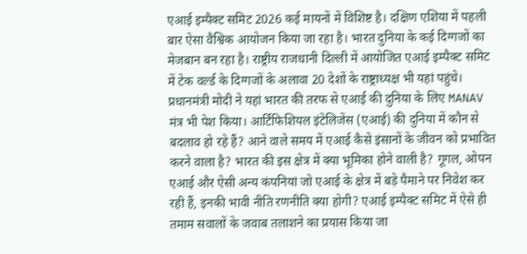एआई इम्पैक्ट समिट 2026 कई मायनों में विशिष्ट है। दक्षिण एशिया में पहली बार ऐसा वैश्विक आयोजन किया जा रहा है। भारत दुनिया के कई दिग्गजों का मेजबान बन रहा है। राष्ट्रीय राजधानी दिल्ली में आयोजित एआई इम्पैक्ट समिट में टेक वर्ल्ड के दिग्गजों के अलावा 20 देशों के राष्ट्राध्यक्ष भी यहां पहुंचे। प्रधानमंत्री मोदी ने यहां भारत की तरफ से एआई की दुनिया के लिए MANAV मंत्र भी पेश किया। आर्टिफिशियल इंटेलिजेंस (एआई) की दुनिया में कौन से बदलाव हो रहे हैं? आने वाले समय में एआई कैसे इंसानों के जीवन को प्रभावित करने वाला है? भारत की इस क्षेत्र में क्या भूमिका होने वाली है? गूगल, ओपन एआई और ऐसी अन्य कंपनियां जो एआई के क्षेत्र में बड़े पैमाने पर निवेश कर रही हैं, इनकी भावी नीति रणनीति क्या होगी? एआई इम्पैक्ट समिट में ऐसे ही तमाम सवालों के जवाब तलाशने का प्रयास किया जा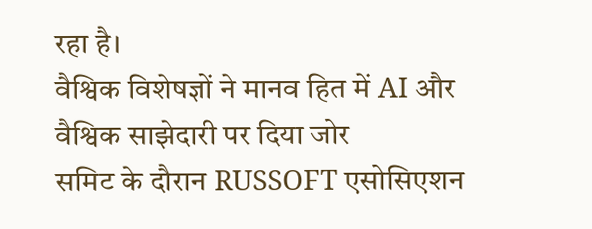रहा है।
वैश्विक विशेषज्ञों ने मानव हित में AI और वैश्विक साझेदारी पर दिया जोर
समिट के दौरान RUSSOFT एसोसिएशन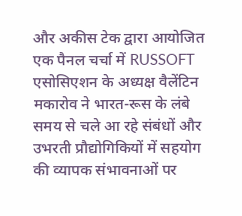और अकीस टेक द्वारा आयोजित एक पैनल चर्चा में RUSSOFT एसोसिएशन के अध्यक्ष वैलेंटिन मकारोव ने भारत-रूस के लंबे समय से चले आ रहे संबंधों और उभरती प्रौद्योगिकियों में सहयोग की व्यापक संभावनाओं पर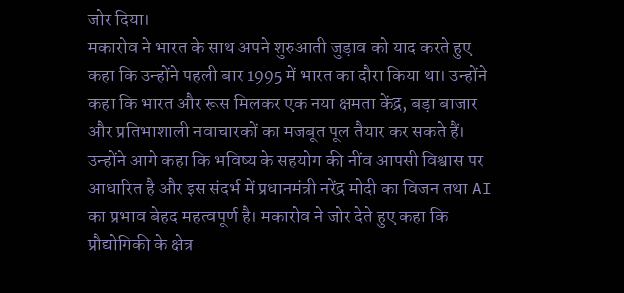जोर दिया।
मकारोव ने भारत के साथ अपने शुरुआती जुड़ाव को याद करते हुए कहा कि उन्होंने पहली बार 1995 में भारत का दौरा किया था। उन्होंने कहा कि भारत और रूस मिलकर एक नया क्षमता केंद्र, बड़ा बाजार और प्रतिभाशाली नवाचारकों का मजबूत पूल तैयार कर सकते हैं।
उन्होंने आगे कहा कि भविष्य के सहयोग की नींव आपसी विश्वास पर आधारित है और इस संदर्भ में प्रधानमंत्री नरेंद्र मोदी का विजन तथा AI का प्रभाव बेहद महत्वपूर्ण है। मकारोव ने जोर देते हुए कहा कि प्रौद्योगिकी के क्षेत्र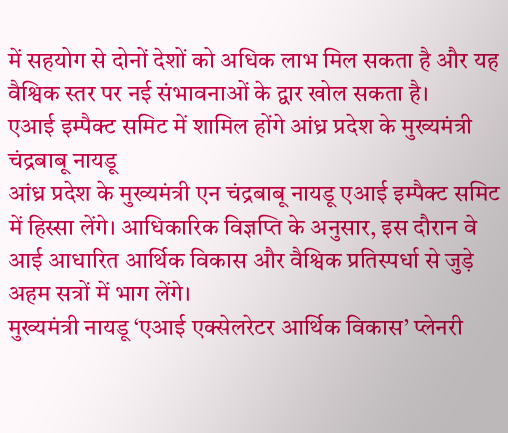में सहयोग से दोनों देशों को अधिक लाभ मिल सकता है और यह वैश्विक स्तर पर नई संभावनाओं के द्वार खोल सकता है।
एआई इम्पैक्ट समिट में शामिल होंगे आंध्र प्रदेश के मुख्यमंत्री चंद्रबाबू नायडू
आंध्र प्रदेश के मुख्यमंत्री एन चंद्रबाबू नायडू एआई इम्पैक्ट समिट में हिस्सा लेंगे। आधिकारिक विज्ञप्ति के अनुसार, इस दौरान वे आई आधारित आर्थिक विकास और वैश्विक प्रतिस्पर्धा से जुड़े अहम सत्रों में भाग लेंगे।
मुख्यमंत्री नायडू ‘एआई एक्सेलरेटर आर्थिक विकास’ प्लेनरी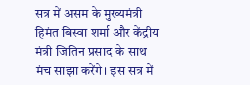सत्र में असम के मुख्यमंत्री हिमंत बिस्वा शर्मा और केंद्रीय मंत्री जितिन प्रसाद के साथ मंच साझा करेंगे। इस सत्र में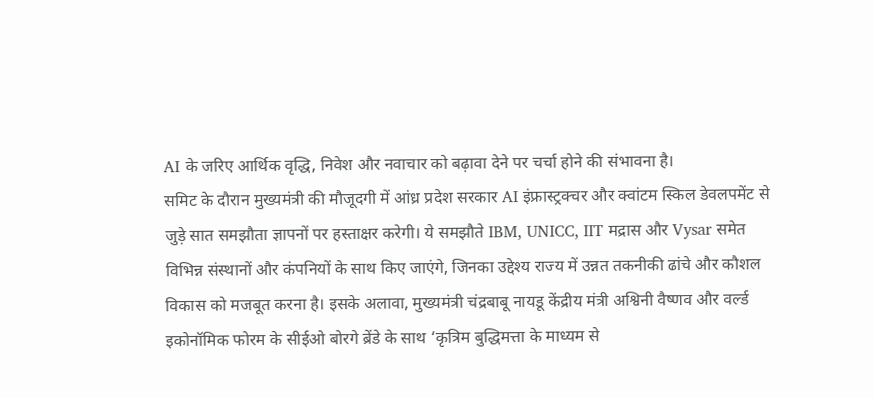AI के जरिए आर्थिक वृद्धि, निवेश और नवाचार को बढ़ावा देने पर चर्चा होने की संभावना है।
समिट के दौरान मुख्यमंत्री की मौजूदगी में आंध्र प्रदेश सरकार AI इंफ्रास्ट्रक्चर और क्वांटम स्किल डेवलपमेंट से जुड़े सात समझौता ज्ञापनों पर हस्ताक्षर करेगी। ये समझौते IBM, UNICC, IIT मद्रास और Vysar समेत विभिन्न संस्थानों और कंपनियों के साथ किए जाएंगे, जिनका उद्देश्य राज्य में उन्नत तकनीकी ढांचे और कौशल विकास को मजबूत करना है। इसके अलावा, मुख्यमंत्री चंद्रबाबू नायडू केंद्रीय मंत्री अश्विनी वैष्णव और वर्ल्ड इकोनॉमिक फोरम के सीईओ बोरगे ब्रेंडे के साथ ‘कृत्रिम बुद्धिमत्ता के माध्यम से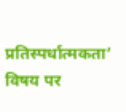प्रतिस्पर्धात्मकता’ विषय पर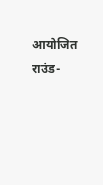आयोजित राउंड-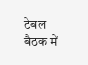टेबल बैठक में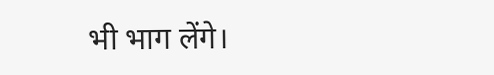भी भाग लेंगे।